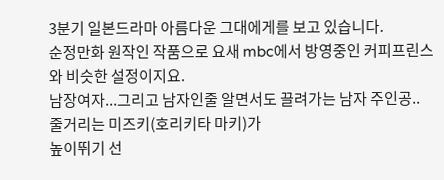3분기 일본드라마 아름다운 그대에게를 보고 있습니다.
순정만화 원작인 작품으로 요새 mbc에서 방영중인 커피프린스와 비슷한 설정이지요.
남장여자...그리고 남자인줄 알면서도 끌려가는 남자 주인공..
줄거리는 미즈키(호리키타 마키)가
높이뛰기 선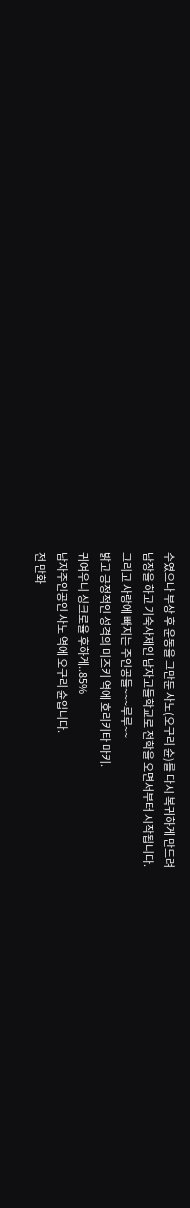수였으나 부상 후 운동을 그만둔 사노(오구리 슌)를 다시 복귀하게 만드려
남장을 하고 기숙사제인 남자고들학교로 전학을 오면서부터 시작됩니다.
그리고 사랑에 빠지는 주인공들~~~루루~~
밝고 긍정적인 성격의 미즈키 역에 호리키타 마키.
귀여우니 싱크로율 후하게..85%
남자주인공인 사노 역에 오구리 슌입니다.
전 만화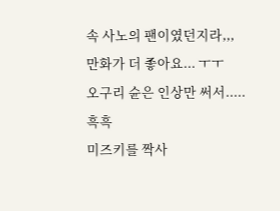속 사노의 팬이였던지라,,,
만화가 더 좋아요... ㅜㅜ
오구리 슌은 인상만 써서.....흑흑
미즈키를 짝사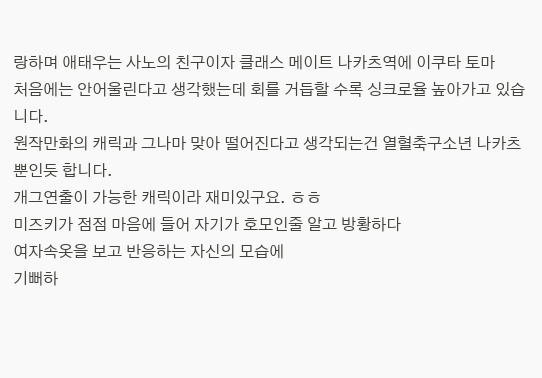랑하며 애태우는 사노의 친구이자 클래스 메이트 나카츠역에 이쿠타 토마
처음에는 안어울린다고 생각했는데 회를 거듭할 수록 싱크로율 높아가고 있습니다.
원작만화의 캐릭과 그나마 맞아 떨어진다고 생각되는건 열혈축구소년 나카츠뿐인듯 합니다.
개그연출이 가능한 캐릭이라 재미있구요. ㅎㅎ
미즈키가 점점 마음에 들어 자기가 호모인줄 알고 방황하다
여자속옷을 보고 반응하는 자신의 모습에
기뻐하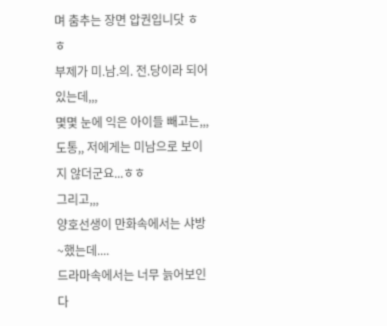며 춤추는 장면 압권입니닷 ㅎㅎ
부제가 미.남.의. 전.당이라 되어 있는데,,,
몇몇 눈에 익은 아이들 빼고는,,, 도통,, 저에게는 미남으로 보이지 않더군요...ㅎㅎ
그리고,,,
양호선생이 만화속에서는 샤방~했는데....
드라마속에서는 너무 늙어보인다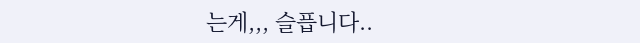는게,,, 슬픕니다..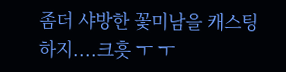좀더 샤방한 꽃미남을 캐스팅하지....크흣 ㅜ ㅜ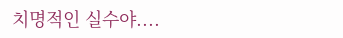치명적인 실수야....